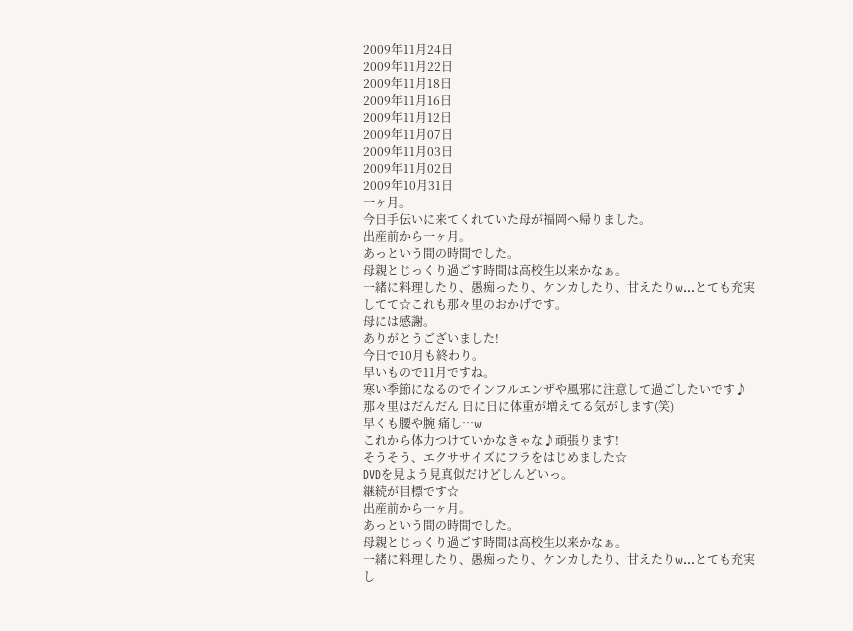2009年11月24日
2009年11月22日
2009年11月18日
2009年11月16日
2009年11月12日
2009年11月07日
2009年11月03日
2009年11月02日
2009年10月31日
一ヶ月。
今日手伝いに来てくれていた母が福岡へ帰りました。
出産前から一ヶ月。
あっという間の時間でした。
母親とじっくり過ごす時間は高校生以来かなぁ。
一緒に料理したり、愚痴ったり、ケンカしたり、甘えたりw…とても充実してて☆これも那々里のおかげです。
母には感謝。
ありがとうございました!
今日で10月も終わり。
早いもので11月ですね。
寒い季節になるのでインフルエンザや風邪に注意して過ごしたいです♪
那々里はだんだん 日に日に体重が増えてる気がします(笑)
早くも腰や腕 痛し…w
これから体力つけていかなきゃな♪頑張ります!
そうそう、エクササイズにフラをはじめました☆
DVDを見よう見真似だけどしんどいっ。
継続が目標です☆
出産前から一ヶ月。
あっという間の時間でした。
母親とじっくり過ごす時間は高校生以来かなぁ。
一緒に料理したり、愚痴ったり、ケンカしたり、甘えたりw…とても充実し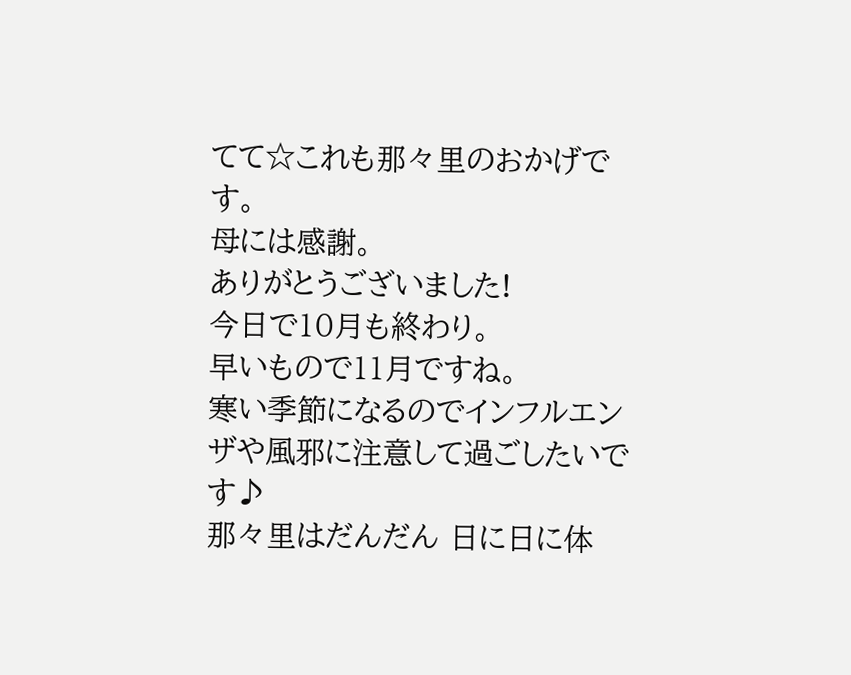てて☆これも那々里のおかげです。
母には感謝。
ありがとうございました!
今日で10月も終わり。
早いもので11月ですね。
寒い季節になるのでインフルエンザや風邪に注意して過ごしたいです♪
那々里はだんだん 日に日に体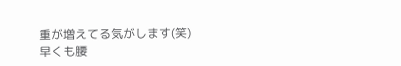重が増えてる気がします(笑)
早くも腰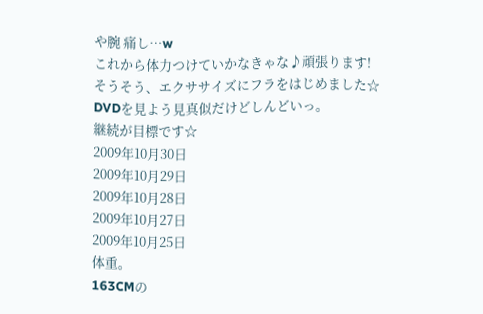や腕 痛し…w
これから体力つけていかなきゃな♪頑張ります!
そうそう、エクササイズにフラをはじめました☆
DVDを見よう見真似だけどしんどいっ。
継続が目標です☆
2009年10月30日
2009年10月29日
2009年10月28日
2009年10月27日
2009年10月25日
体重。
163CMの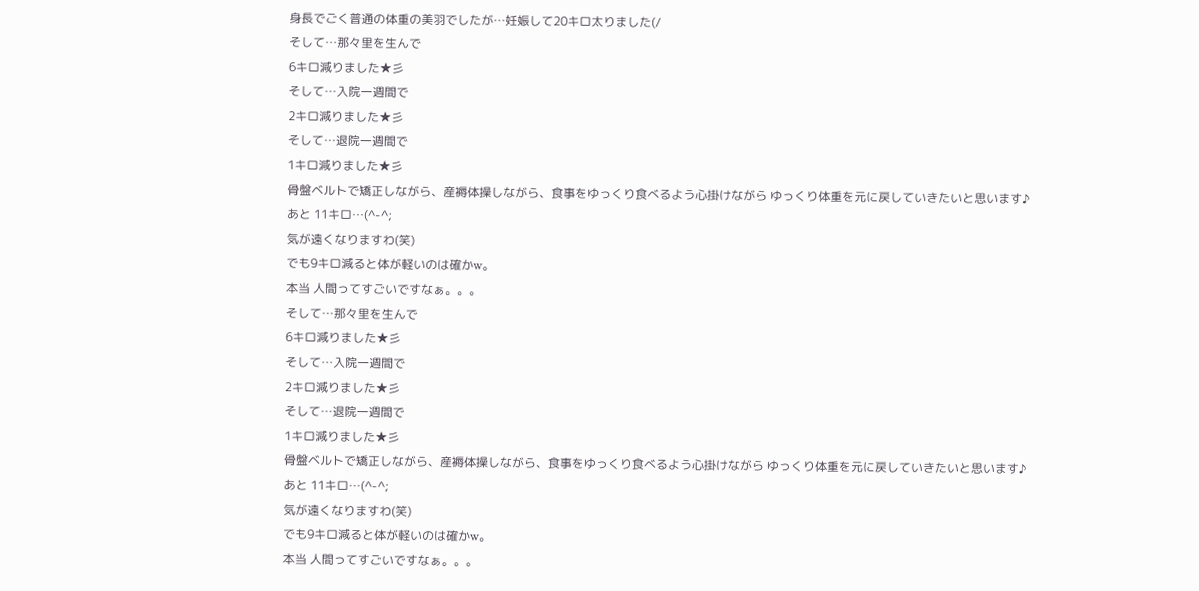身長でごく普通の体重の美羽でしたが…妊娠して20キロ太りました(/
そして…那々里を生んで
6キロ減りました★彡
そして…入院一週間で
2キロ減りました★彡
そして…退院一週間で
1キロ減りました★彡
骨盤ベルトで矯正しながら、産褥体操しながら、食事をゆっくり食べるよう心掛けながら ゆっくり体重を元に戻していきたいと思います♪
あと 11キロ…(^-^;
気が遠くなりますわ(笑)
でも9キロ減ると体が軽いのは確かw。
本当 人間ってすごいですなぁ。。。
そして…那々里を生んで
6キロ減りました★彡
そして…入院一週間で
2キロ減りました★彡
そして…退院一週間で
1キロ減りました★彡
骨盤ベルトで矯正しながら、産褥体操しながら、食事をゆっくり食べるよう心掛けながら ゆっくり体重を元に戻していきたいと思います♪
あと 11キロ…(^-^;
気が遠くなりますわ(笑)
でも9キロ減ると体が軽いのは確かw。
本当 人間ってすごいですなぁ。。。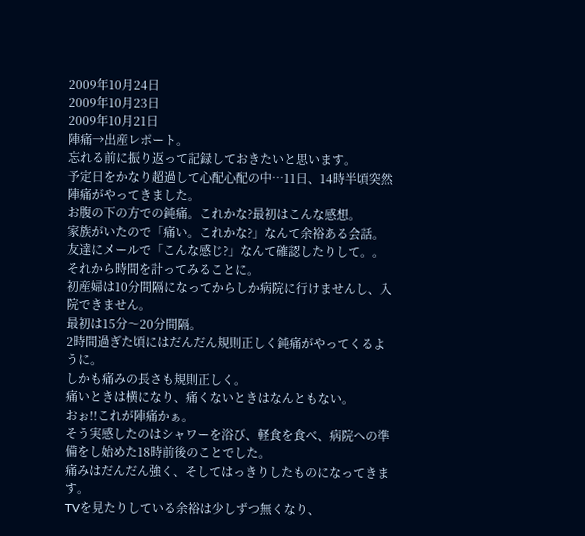2009年10月24日
2009年10月23日
2009年10月21日
陣痛→出産レポート。
忘れる前に振り返って記録しておきたいと思います。
予定日をかなり超過して心配心配の中…11日、14時半頃突然陣痛がやってきました。
お腹の下の方での鈍痛。これかな?最初はこんな感想。
家族がいたので「痛い。これかな?」なんて余裕ある会話。
友達にメールで「こんな感じ?」なんて確認したりして。。
それから時間を計ってみることに。
初産婦は10分間隔になってからしか病院に行けませんし、入院できません。
最初は15分〜20分間隔。
2時間過ぎた頃にはだんだん規則正しく鈍痛がやってくるように。
しかも痛みの長さも規則正しく。
痛いときは横になり、痛くないときはなんともない。
おぉ!!これが陣痛かぁ。
そう実感したのはシャワーを浴び、軽食を食べ、病院への準備をし始めた18時前後のことでした。
痛みはだんだん強く、そしてはっきりしたものになってきます。
TVを見たりしている余裕は少しずつ無くなり、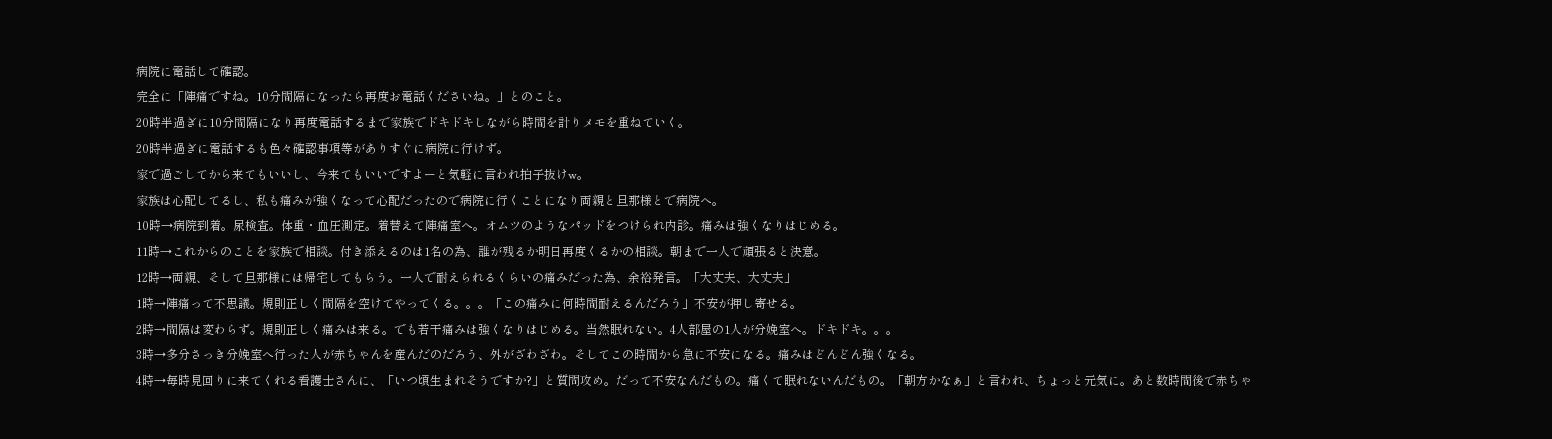病院に電話して確認。
完全に「陣痛ですね。10分間隔になったら再度お電話くださいね。」とのこと。
20時半過ぎに10分間隔になり再度電話するまで家族でドキドキしながら時間を計りメモを重ねていく。
20時半過ぎに電話するも色々確認事項等がありすぐに病院に行けず。
家で過ごしてから来てもいいし、今来てもいいですよーと気軽に言われ拍子抜けw。
家族は心配してるし、私も痛みが強くなって心配だったので病院に行くことになり両親と旦那様とで病院へ。
10時→病院到着。尿検査。体重・血圧測定。着替えて陣痛室へ。オムツのようなパッドをつけられ内診。痛みは強くなりはじめる。
11時→これからのことを家族で相談。付き添えるのは1名の為、誰が残るか明日再度くるかの相談。朝まで一人で頑張ると決意。
12時→両親、そして旦那様には帰宅してもらう。一人で耐えられるくらいの痛みだった為、余裕発言。「大丈夫、大丈夫」
1時→陣痛って不思議。規則正しく間隔を空けてやってくる。。。「この痛みに何時間耐えるんだろう」不安が押し寄せる。
2時→間隔は変わらず。規則正しく痛みは来る。でも若干痛みは強くなりはじめる。当然眠れない。4人部屋の1人が分娩室へ。ドキドキ。。。
3時→多分さっき分娩室へ行った人が赤ちゃんを産んだのだろう、外がざわざわ。そしてこの時間から急に不安になる。痛みはどんどん強くなる。
4時→毎時見回りに来てくれる看護士さんに、「いつ頃生まれそうですか?」と質問攻め。だって不安なんだもの。痛くて眠れないんだもの。「朝方かなぁ」と言われ、ちょっと元気に。あと数時間後で赤ちゃ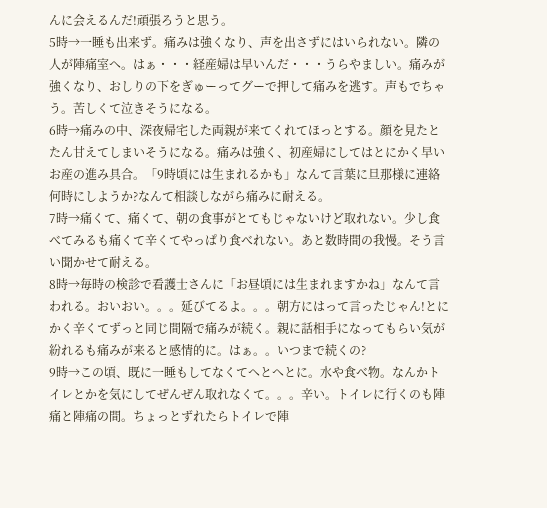んに会えるんだ!頑張ろうと思う。
5時→一睡も出来ず。痛みは強くなり、声を出さずにはいられない。隣の人が陣痛室へ。はぁ・・・経産婦は早いんだ・・・うらやましい。痛みが強くなり、おしりの下をぎゅーってグーで押して痛みを逃す。声もでちゃう。苦しくて泣きそうになる。
6時→痛みの中、深夜帰宅した両親が来てくれてほっとする。顔を見たとたん甘えてしまいそうになる。痛みは強く、初産婦にしてはとにかく早いお産の進み具合。「9時頃には生まれるかも」なんて言葉に旦那様に連絡何時にしようか?なんて相談しながら痛みに耐える。
7時→痛くて、痛くて、朝の食事がとてもじゃないけど取れない。少し食べてみるも痛くて辛くてやっぱり食べれない。あと数時間の我慢。そう言い聞かせて耐える。
8時→毎時の検診で看護士さんに「お昼頃には生まれますかね」なんて言われる。おいおい。。。延びてるよ。。。朝方にはって言ったじゃん!とにかく辛くてずっと同じ間隔で痛みが続く。親に話相手になってもらい気が紛れるも痛みが来ると感情的に。はぁ。。いつまで続くの?
9時→この頃、既に一睡もしてなくてへとへとに。水や食べ物。なんかトイレとかを気にしてぜんぜん取れなくて。。。辛い。トイレに行くのも陣痛と陣痛の間。ちょっとずれたらトイレで陣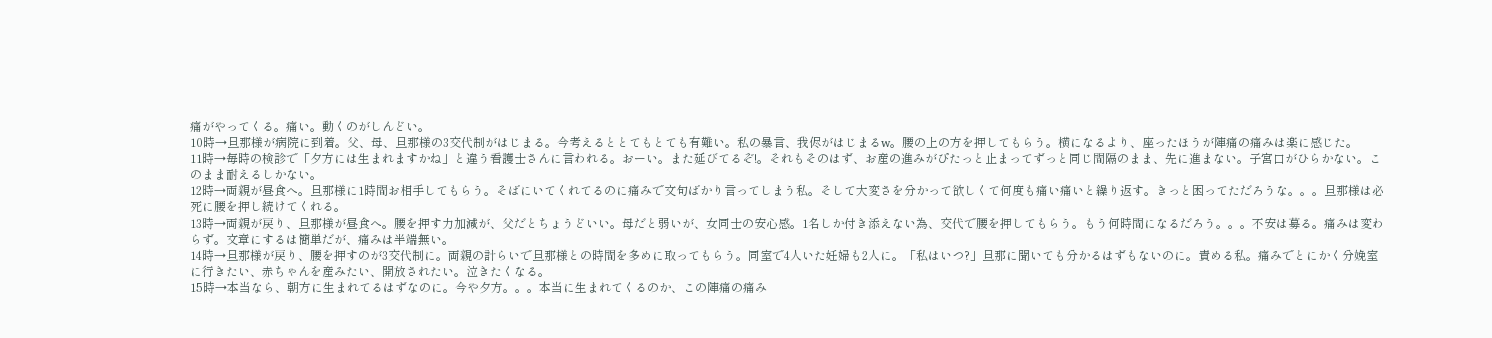痛がやってくる。痛い。動くのがしんどい。
10時→旦那様が病院に到着。父、母、旦那様の3交代制がはじまる。今考えるととてもとても有難い。私の暴言、我侭がはじまるw。腰の上の方を押してもらう。横になるより、座ったほうが陣痛の痛みは楽に感じた。
11時→毎時の検診で「夕方には生まれますかね」と違う看護士さんに言われる。おーい。また延びてるぞ!。それもそのはず、お産の進みがぴたっと止まってずっと同じ間隔のまま、先に進まない。子宮口がひらかない。このまま耐えるしかない。
12時→両親が昼食へ。旦那様に1時間お相手してもらう。そばにいてくれてるのに痛みで文句ばかり言ってしまう私。そして大変さを分かって欲しくて何度も痛い痛いと繰り返す。きっと困ってただろうな。。。旦那様は必死に腰を押し続けてくれる。
13時→両親が戻り、旦那様が昼食へ。腰を押す力加減が、父だとちょうどいい。母だと弱いが、女同士の安心感。1名しか付き添えない為、交代で腰を押してもらう。もう何時間になるだろう。。。不安は募る。痛みは変わらず。文章にするは簡単だが、痛みは半端無い。
14時→旦那様が戻り、腰を押すのが3交代制に。両親の計らいで旦那様との時間を多めに取ってもらう。同室で4人いた妊婦も2人に。「私はいつ?」旦那に聞いても分かるはずもないのに。責める私。痛みでとにかく分娩室に行きたい、赤ちゃんを産みたい、開放されたい。泣きたくなる。
15時→本当なら、朝方に生まれてるはずなのに。今や夕方。。。本当に生まれてくるのか、この陣痛の痛み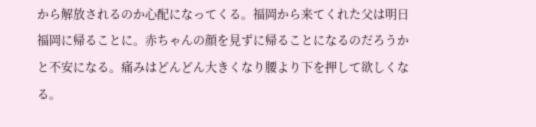から解放されるのか心配になってくる。福岡から来てくれた父は明日福岡に帰ることに。赤ちゃんの顔を見ずに帰ることになるのだろうかと不安になる。痛みはどんどん大きくなり腰より下を押して欲しくなる。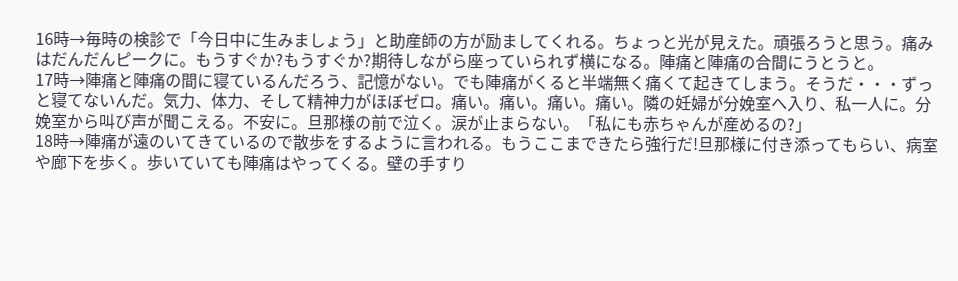16時→毎時の検診で「今日中に生みましょう」と助産師の方が励ましてくれる。ちょっと光が見えた。頑張ろうと思う。痛みはだんだんピークに。もうすぐか?もうすぐか?期待しながら座っていられず横になる。陣痛と陣痛の合間にうとうと。
17時→陣痛と陣痛の間に寝ているんだろう、記憶がない。でも陣痛がくると半端無く痛くて起きてしまう。そうだ・・・ずっと寝てないんだ。気力、体力、そして精神力がほぼゼロ。痛い。痛い。痛い。痛い。隣の妊婦が分娩室へ入り、私一人に。分娩室から叫び声が聞こえる。不安に。旦那様の前で泣く。涙が止まらない。「私にも赤ちゃんが産めるの?」
18時→陣痛が遠のいてきているので散歩をするように言われる。もうここまできたら強行だ!旦那様に付き添ってもらい、病室や廊下を歩く。歩いていても陣痛はやってくる。壁の手すり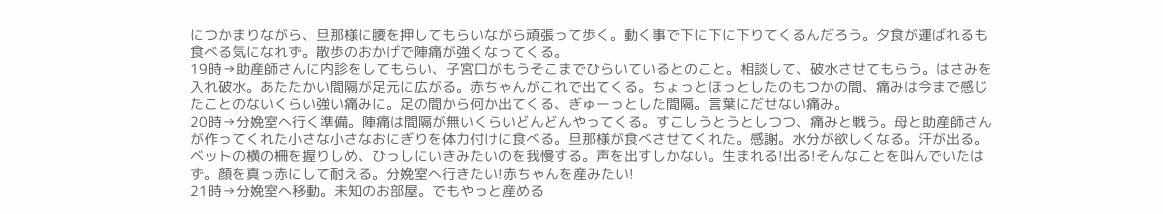につかまりながら、旦那様に腰を押してもらいながら頑張って歩く。動く事で下に下に下りてくるんだろう。夕食が運ばれるも食べる気になれず。散歩のおかげで陣痛が強くなってくる。
19時→助産師さんに内診をしてもらい、子宮口がもうそこまでひらいているとのこと。相談して、破水させてもらう。はさみを入れ破水。あたたかい間隔が足元に広がる。赤ちゃんがこれで出てくる。ちょっとほっとしたのもつかの間、痛みは今まで感じたことのないくらい強い痛みに。足の間から何か出てくる、ぎゅーっとした間隔。言葉にだせない痛み。
20時→分娩室へ行く準備。陣痛は間隔が無いくらいどんどんやってくる。すこしうとうとしつつ、痛みと戦う。母と助産師さんが作ってくれた小さな小さなおにぎりを体力付けに食べる。旦那様が食べさせてくれた。感謝。水分が欲しくなる。汗が出る。ベットの横の柵を握りしめ、ひっしにいきみたいのを我慢する。声を出すしかない。生まれる!出る!そんなことを叫んでいたはず。顔を真っ赤にして耐える。分娩室へ行きたい!赤ちゃんを産みたい!
21時→分娩室へ移動。未知のお部屋。でもやっと産める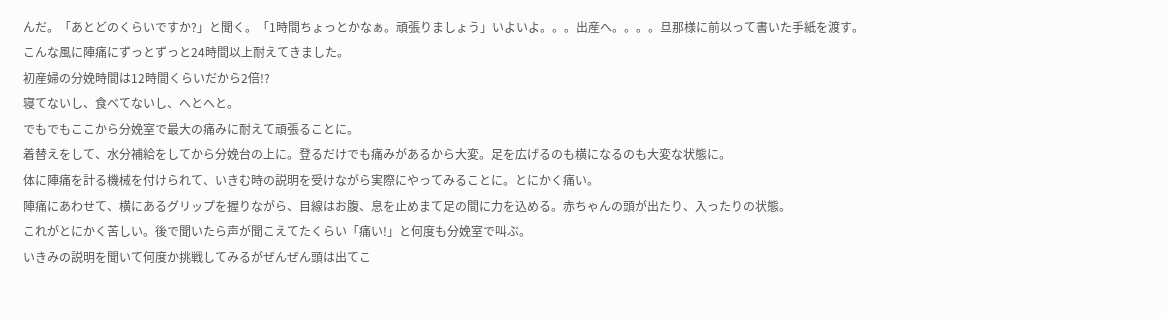んだ。「あとどのくらいですか?」と聞く。「1時間ちょっとかなぁ。頑張りましょう」いよいよ。。。出産へ。。。。旦那様に前以って書いた手紙を渡す。
こんな風に陣痛にずっとずっと24時間以上耐えてきました。
初産婦の分娩時間は12時間くらいだから2倍!?
寝てないし、食べてないし、へとへと。
でもでもここから分娩室で最大の痛みに耐えて頑張ることに。
着替えをして、水分補給をしてから分娩台の上に。登るだけでも痛みがあるから大変。足を広げるのも横になるのも大変な状態に。
体に陣痛を計る機械を付けられて、いきむ時の説明を受けながら実際にやってみることに。とにかく痛い。
陣痛にあわせて、横にあるグリップを握りながら、目線はお腹、息を止めまて足の間に力を込める。赤ちゃんの頭が出たり、入ったりの状態。
これがとにかく苦しい。後で聞いたら声が聞こえてたくらい「痛い!」と何度も分娩室で叫ぶ。
いきみの説明を聞いて何度か挑戦してみるがぜんぜん頭は出てこ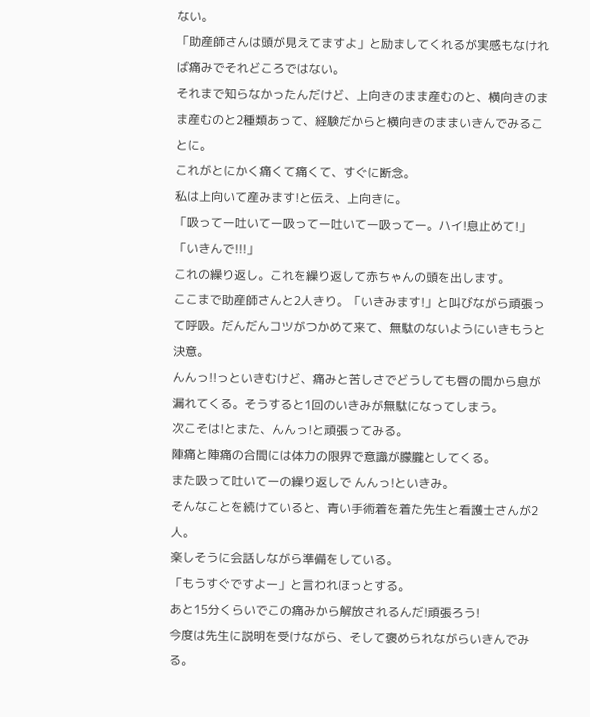ない。
「助産師さんは頭が見えてますよ」と励ましてくれるが実感もなければ痛みでそれどころではない。
それまで知らなかったんだけど、上向きのまま産むのと、横向きのまま産むのと2種類あって、経験だからと横向きのままいきんでみることに。
これがとにかく痛くて痛くて、すぐに断念。
私は上向いて産みます!と伝え、上向きに。
「吸ってー吐いてー吸ってー吐いてー吸ってー。ハイ!息止めて!」
「いきんで!!!」
これの繰り返し。これを繰り返して赤ちゃんの頭を出します。
ここまで助産師さんと2人きり。「いきみます!」と叫びながら頑張って呼吸。だんだんコツがつかめて来て、無駄のないようにいきもうと決意。
んんっ!!っといきむけど、痛みと苦しさでどうしても唇の間から息が漏れてくる。そうすると1回のいきみが無駄になってしまう。
次こそは!とまた、んんっ!と頑張ってみる。
陣痛と陣痛の合間には体力の限界で意識が朦朧としてくる。
また吸って吐いてーの繰り返しで んんっ!といきみ。
そんなことを続けていると、青い手術着を着た先生と看護士さんが2人。
楽しそうに会話しながら準備をしている。
「もうすぐですよー」と言われほっとする。
あと15分くらいでこの痛みから解放されるんだ!頑張ろう!
今度は先生に説明を受けながら、そして褒められながらいきんでみる。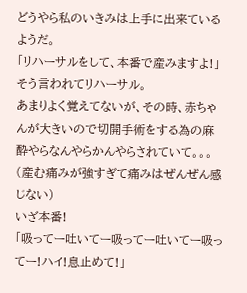どうやら私のいきみは上手に出来ているようだ。
「リハーサルをして、本番で産みますよ!」
そう言われてリハーサル。
あまりよく覚えてないが、その時、赤ちゃんが大きいので切開手術をする為の麻酔やらなんやらかんやらされていて。。。(産む痛みが強すぎて痛みはぜんぜん感じない)
いざ本番!
「吸ってー吐いてー吸ってー吐いてー吸ってー!ハイ!息止めて!」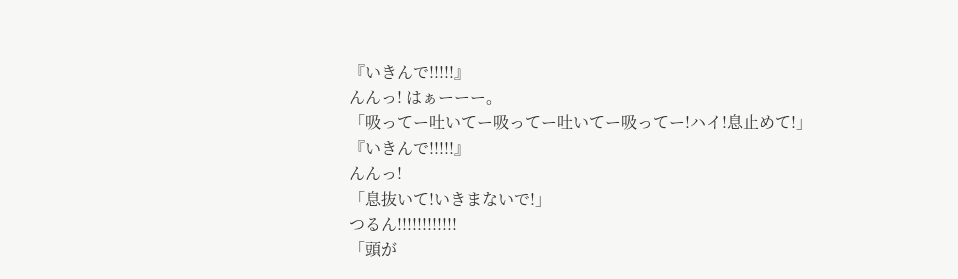『いきんで!!!!!』
んんっ! はぁーーー。
「吸ってー吐いてー吸ってー吐いてー吸ってー!ハイ!息止めて!」
『いきんで!!!!!』
んんっ!
「息抜いて!いきまないで!」
つるん!!!!!!!!!!!!
「頭が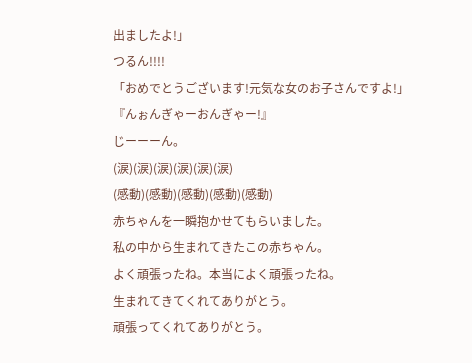出ましたよ!」
つるん!!!!
「おめでとうございます!元気な女のお子さんですよ!」
『んぉんぎゃーおんぎゃー!』
じーーーん。
(涙)(涙)(涙)(涙)(涙)(涙)
(感動)(感動)(感動)(感動)(感動)
赤ちゃんを一瞬抱かせてもらいました。
私の中から生まれてきたこの赤ちゃん。
よく頑張ったね。本当によく頑張ったね。
生まれてきてくれてありがとう。
頑張ってくれてありがとう。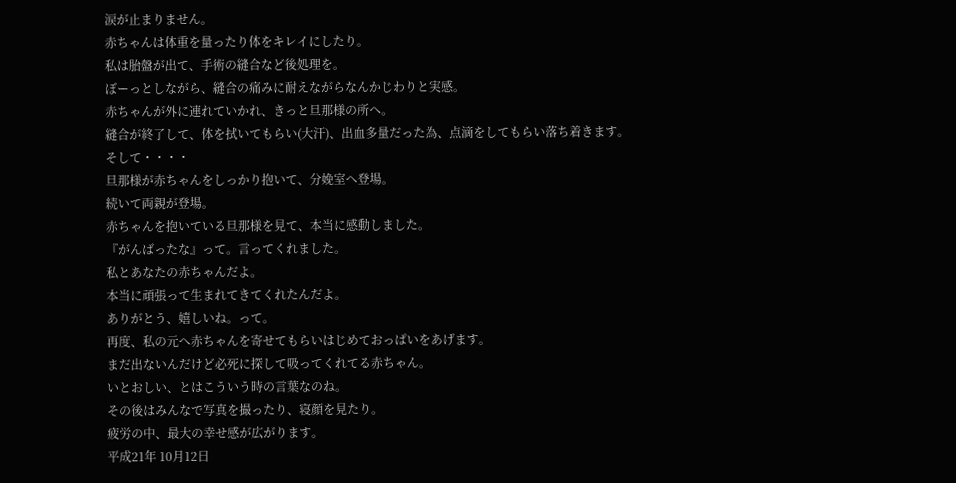涙が止まりません。
赤ちゃんは体重を量ったり体をキレイにしたり。
私は胎盤が出て、手術の縫合など後処理を。
ぼーっとしながら、縫合の痛みに耐えながらなんかじわりと実感。
赤ちゃんが外に連れていかれ、きっと旦那様の所へ。
縫合が終了して、体を拭いてもらい(大汗)、出血多量だった為、点滴をしてもらい落ち着きます。
そして・・・・
旦那様が赤ちゃんをしっかり抱いて、分娩室へ登場。
続いて両親が登場。
赤ちゃんを抱いている旦那様を見て、本当に感動しました。
『がんばったな』って。言ってくれました。
私とあなたの赤ちゃんだよ。
本当に頑張って生まれてきてくれたんだよ。
ありがとう、嬉しいね。って。
再度、私の元へ赤ちゃんを寄せてもらいはじめておっぱいをあげます。
まだ出ないんだけど必死に探して吸ってくれてる赤ちゃん。
いとおしい、とはこういう時の言葉なのね。
その後はみんなで写真を撮ったり、寝顔を見たり。
疲労の中、最大の幸せ感が広がります。
平成21年 10月12日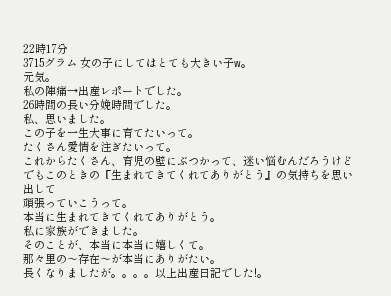22時17分
3715グラム 女の子にしてはとても大きい子w。
元気。
私の陣痛→出産レポートでした。
26時間の長い分娩時間でした。
私、思いました。
この子を一生大事に育てたいって。
たくさん愛情を注ぎたいって。
これからたくさん、育児の壁にぶつかって、迷い悩むんだろうけど
でもこのときの『生まれてきてくれてありがとう』の気持ちを思い出して
頑張っていこうって。
本当に生まれてきてくれてありがとう。
私に家族ができました。
そのことが、本当に本当に嬉しくて。
那々里の〜存在〜が本当にありがたい。
長くなりましたが。。。。以上出産日記でした!。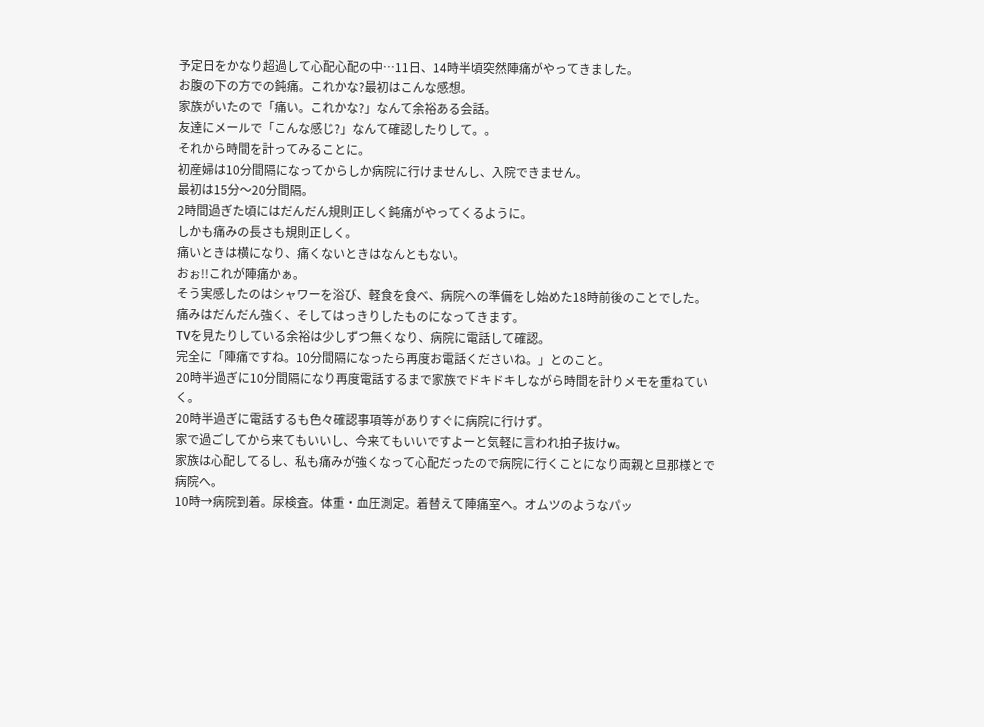予定日をかなり超過して心配心配の中…11日、14時半頃突然陣痛がやってきました。
お腹の下の方での鈍痛。これかな?最初はこんな感想。
家族がいたので「痛い。これかな?」なんて余裕ある会話。
友達にメールで「こんな感じ?」なんて確認したりして。。
それから時間を計ってみることに。
初産婦は10分間隔になってからしか病院に行けませんし、入院できません。
最初は15分〜20分間隔。
2時間過ぎた頃にはだんだん規則正しく鈍痛がやってくるように。
しかも痛みの長さも規則正しく。
痛いときは横になり、痛くないときはなんともない。
おぉ!!これが陣痛かぁ。
そう実感したのはシャワーを浴び、軽食を食べ、病院への準備をし始めた18時前後のことでした。
痛みはだんだん強く、そしてはっきりしたものになってきます。
TVを見たりしている余裕は少しずつ無くなり、病院に電話して確認。
完全に「陣痛ですね。10分間隔になったら再度お電話くださいね。」とのこと。
20時半過ぎに10分間隔になり再度電話するまで家族でドキドキしながら時間を計りメモを重ねていく。
20時半過ぎに電話するも色々確認事項等がありすぐに病院に行けず。
家で過ごしてから来てもいいし、今来てもいいですよーと気軽に言われ拍子抜けw。
家族は心配してるし、私も痛みが強くなって心配だったので病院に行くことになり両親と旦那様とで病院へ。
10時→病院到着。尿検査。体重・血圧測定。着替えて陣痛室へ。オムツのようなパッ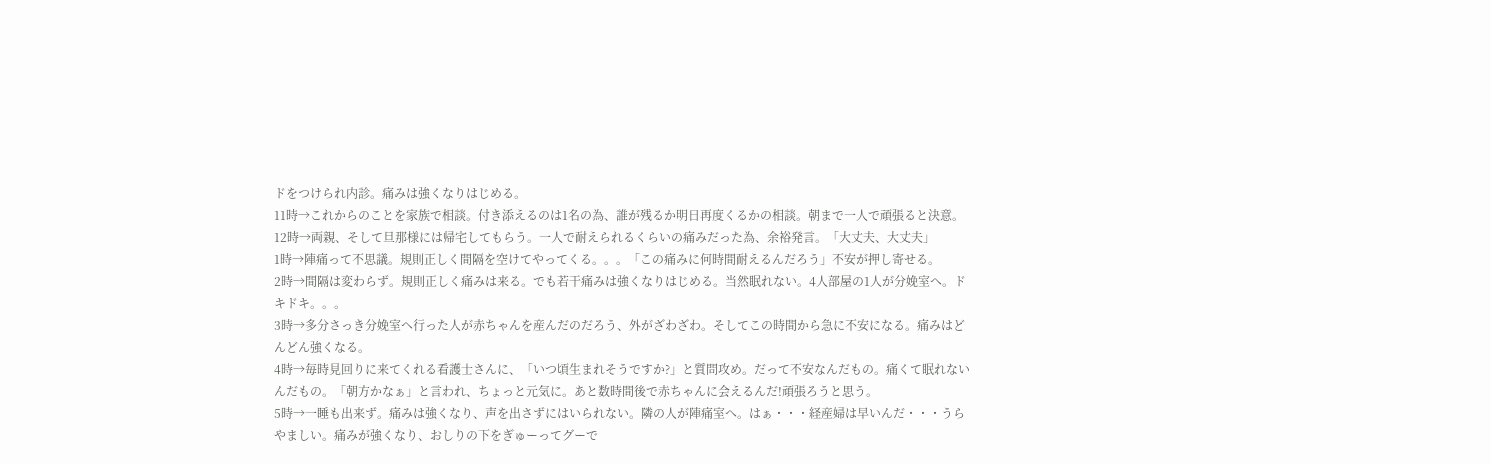ドをつけられ内診。痛みは強くなりはじめる。
11時→これからのことを家族で相談。付き添えるのは1名の為、誰が残るか明日再度くるかの相談。朝まで一人で頑張ると決意。
12時→両親、そして旦那様には帰宅してもらう。一人で耐えられるくらいの痛みだった為、余裕発言。「大丈夫、大丈夫」
1時→陣痛って不思議。規則正しく間隔を空けてやってくる。。。「この痛みに何時間耐えるんだろう」不安が押し寄せる。
2時→間隔は変わらず。規則正しく痛みは来る。でも若干痛みは強くなりはじめる。当然眠れない。4人部屋の1人が分娩室へ。ドキドキ。。。
3時→多分さっき分娩室へ行った人が赤ちゃんを産んだのだろう、外がざわざわ。そしてこの時間から急に不安になる。痛みはどんどん強くなる。
4時→毎時見回りに来てくれる看護士さんに、「いつ頃生まれそうですか?」と質問攻め。だって不安なんだもの。痛くて眠れないんだもの。「朝方かなぁ」と言われ、ちょっと元気に。あと数時間後で赤ちゃんに会えるんだ!頑張ろうと思う。
5時→一睡も出来ず。痛みは強くなり、声を出さずにはいられない。隣の人が陣痛室へ。はぁ・・・経産婦は早いんだ・・・うらやましい。痛みが強くなり、おしりの下をぎゅーってグーで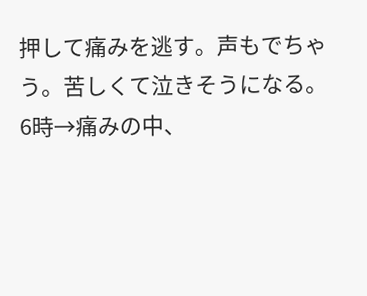押して痛みを逃す。声もでちゃう。苦しくて泣きそうになる。
6時→痛みの中、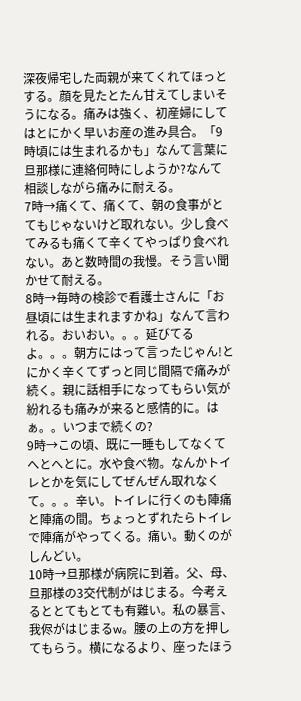深夜帰宅した両親が来てくれてほっとする。顔を見たとたん甘えてしまいそうになる。痛みは強く、初産婦にしてはとにかく早いお産の進み具合。「9時頃には生まれるかも」なんて言葉に旦那様に連絡何時にしようか?なんて相談しながら痛みに耐える。
7時→痛くて、痛くて、朝の食事がとてもじゃないけど取れない。少し食べてみるも痛くて辛くてやっぱり食べれない。あと数時間の我慢。そう言い聞かせて耐える。
8時→毎時の検診で看護士さんに「お昼頃には生まれますかね」なんて言われる。おいおい。。。延びてるよ。。。朝方にはって言ったじゃん!とにかく辛くてずっと同じ間隔で痛みが続く。親に話相手になってもらい気が紛れるも痛みが来ると感情的に。はぁ。。いつまで続くの?
9時→この頃、既に一睡もしてなくてへとへとに。水や食べ物。なんかトイレとかを気にしてぜんぜん取れなくて。。。辛い。トイレに行くのも陣痛と陣痛の間。ちょっとずれたらトイレで陣痛がやってくる。痛い。動くのがしんどい。
10時→旦那様が病院に到着。父、母、旦那様の3交代制がはじまる。今考えるととてもとても有難い。私の暴言、我侭がはじまるw。腰の上の方を押してもらう。横になるより、座ったほう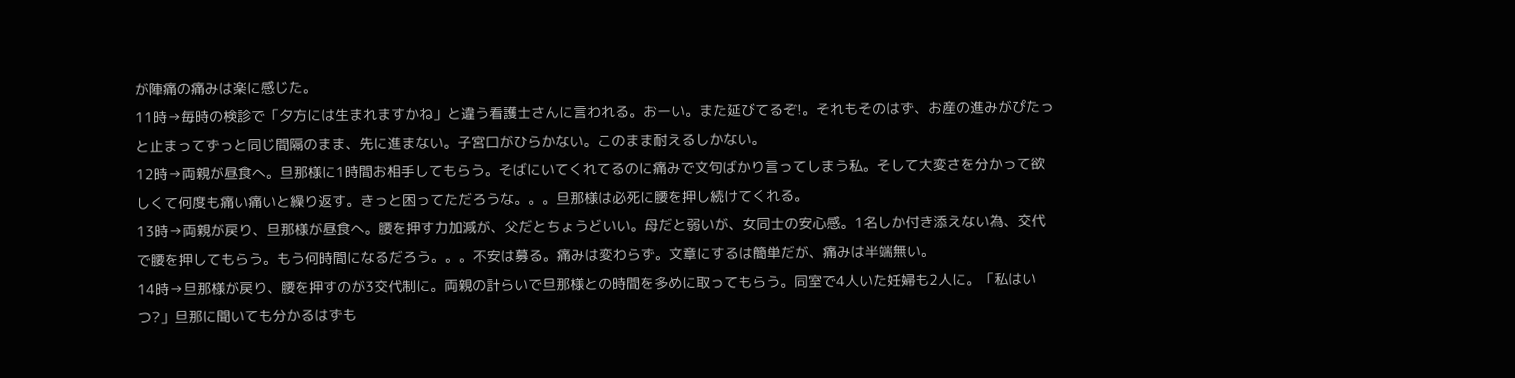が陣痛の痛みは楽に感じた。
11時→毎時の検診で「夕方には生まれますかね」と違う看護士さんに言われる。おーい。また延びてるぞ!。それもそのはず、お産の進みがぴたっと止まってずっと同じ間隔のまま、先に進まない。子宮口がひらかない。このまま耐えるしかない。
12時→両親が昼食へ。旦那様に1時間お相手してもらう。そばにいてくれてるのに痛みで文句ばかり言ってしまう私。そして大変さを分かって欲しくて何度も痛い痛いと繰り返す。きっと困ってただろうな。。。旦那様は必死に腰を押し続けてくれる。
13時→両親が戻り、旦那様が昼食へ。腰を押す力加減が、父だとちょうどいい。母だと弱いが、女同士の安心感。1名しか付き添えない為、交代で腰を押してもらう。もう何時間になるだろう。。。不安は募る。痛みは変わらず。文章にするは簡単だが、痛みは半端無い。
14時→旦那様が戻り、腰を押すのが3交代制に。両親の計らいで旦那様との時間を多めに取ってもらう。同室で4人いた妊婦も2人に。「私はいつ?」旦那に聞いても分かるはずも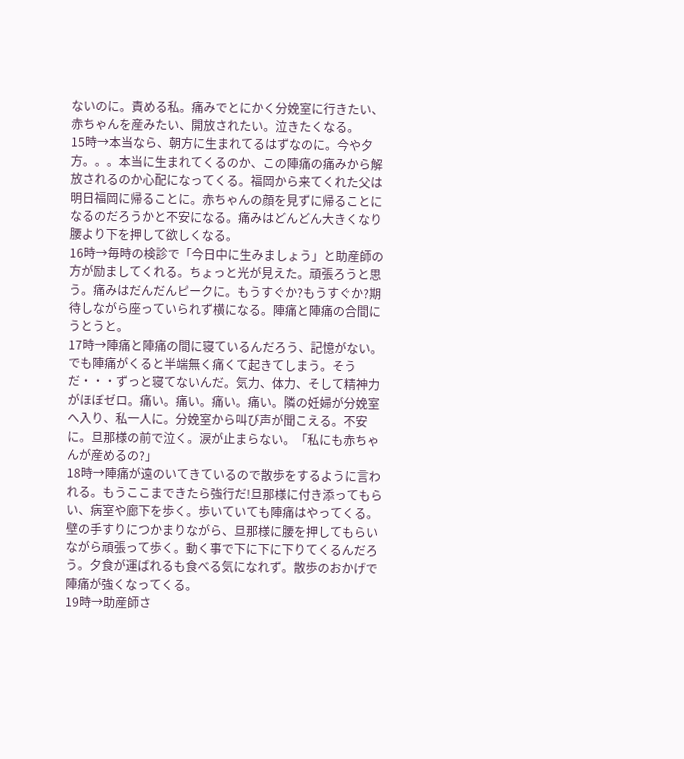ないのに。責める私。痛みでとにかく分娩室に行きたい、赤ちゃんを産みたい、開放されたい。泣きたくなる。
15時→本当なら、朝方に生まれてるはずなのに。今や夕方。。。本当に生まれてくるのか、この陣痛の痛みから解放されるのか心配になってくる。福岡から来てくれた父は明日福岡に帰ることに。赤ちゃんの顔を見ずに帰ることになるのだろうかと不安になる。痛みはどんどん大きくなり腰より下を押して欲しくなる。
16時→毎時の検診で「今日中に生みましょう」と助産師の方が励ましてくれる。ちょっと光が見えた。頑張ろうと思う。痛みはだんだんピークに。もうすぐか?もうすぐか?期待しながら座っていられず横になる。陣痛と陣痛の合間にうとうと。
17時→陣痛と陣痛の間に寝ているんだろう、記憶がない。でも陣痛がくると半端無く痛くて起きてしまう。そうだ・・・ずっと寝てないんだ。気力、体力、そして精神力がほぼゼロ。痛い。痛い。痛い。痛い。隣の妊婦が分娩室へ入り、私一人に。分娩室から叫び声が聞こえる。不安に。旦那様の前で泣く。涙が止まらない。「私にも赤ちゃんが産めるの?」
18時→陣痛が遠のいてきているので散歩をするように言われる。もうここまできたら強行だ!旦那様に付き添ってもらい、病室や廊下を歩く。歩いていても陣痛はやってくる。壁の手すりにつかまりながら、旦那様に腰を押してもらいながら頑張って歩く。動く事で下に下に下りてくるんだろう。夕食が運ばれるも食べる気になれず。散歩のおかげで陣痛が強くなってくる。
19時→助産師さ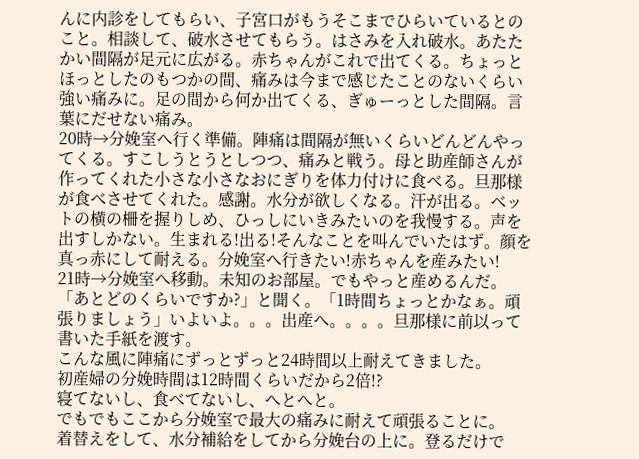んに内診をしてもらい、子宮口がもうそこまでひらいているとのこと。相談して、破水させてもらう。はさみを入れ破水。あたたかい間隔が足元に広がる。赤ちゃんがこれで出てくる。ちょっとほっとしたのもつかの間、痛みは今まで感じたことのないくらい強い痛みに。足の間から何か出てくる、ぎゅーっとした間隔。言葉にだせない痛み。
20時→分娩室へ行く準備。陣痛は間隔が無いくらいどんどんやってくる。すこしうとうとしつつ、痛みと戦う。母と助産師さんが作ってくれた小さな小さなおにぎりを体力付けに食べる。旦那様が食べさせてくれた。感謝。水分が欲しくなる。汗が出る。ベットの横の柵を握りしめ、ひっしにいきみたいのを我慢する。声を出すしかない。生まれる!出る!そんなことを叫んでいたはず。顔を真っ赤にして耐える。分娩室へ行きたい!赤ちゃんを産みたい!
21時→分娩室へ移動。未知のお部屋。でもやっと産めるんだ。「あとどのくらいですか?」と聞く。「1時間ちょっとかなぁ。頑張りましょう」いよいよ。。。出産へ。。。。旦那様に前以って書いた手紙を渡す。
こんな風に陣痛にずっとずっと24時間以上耐えてきました。
初産婦の分娩時間は12時間くらいだから2倍!?
寝てないし、食べてないし、へとへと。
でもでもここから分娩室で最大の痛みに耐えて頑張ることに。
着替えをして、水分補給をしてから分娩台の上に。登るだけで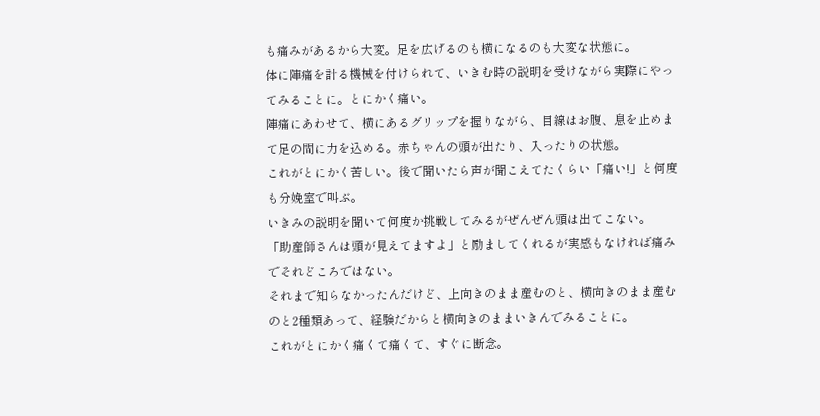も痛みがあるから大変。足を広げるのも横になるのも大変な状態に。
体に陣痛を計る機械を付けられて、いきむ時の説明を受けながら実際にやってみることに。とにかく痛い。
陣痛にあわせて、横にあるグリップを握りながら、目線はお腹、息を止めまて足の間に力を込める。赤ちゃんの頭が出たり、入ったりの状態。
これがとにかく苦しい。後で聞いたら声が聞こえてたくらい「痛い!」と何度も分娩室で叫ぶ。
いきみの説明を聞いて何度か挑戦してみるがぜんぜん頭は出てこない。
「助産師さんは頭が見えてますよ」と励ましてくれるが実感もなければ痛みでそれどころではない。
それまで知らなかったんだけど、上向きのまま産むのと、横向きのまま産むのと2種類あって、経験だからと横向きのままいきんでみることに。
これがとにかく痛くて痛くて、すぐに断念。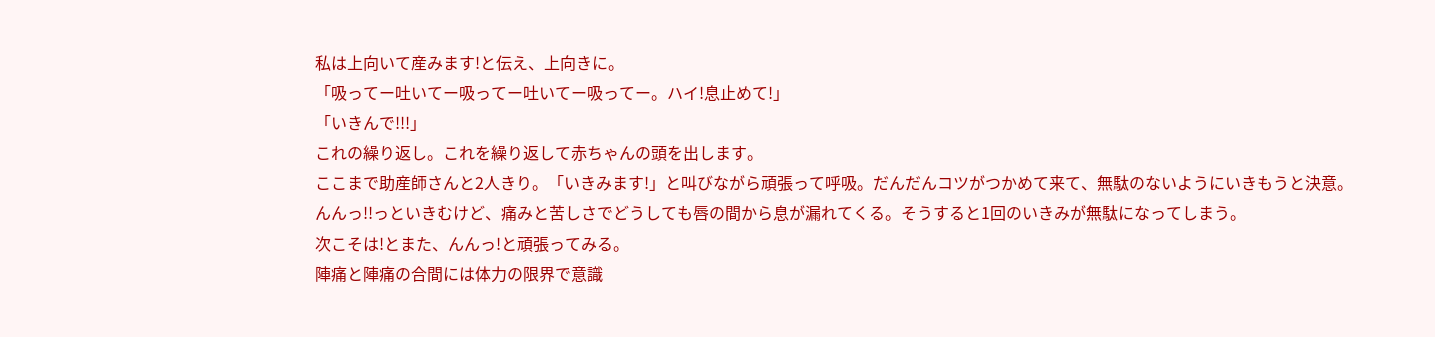私は上向いて産みます!と伝え、上向きに。
「吸ってー吐いてー吸ってー吐いてー吸ってー。ハイ!息止めて!」
「いきんで!!!」
これの繰り返し。これを繰り返して赤ちゃんの頭を出します。
ここまで助産師さんと2人きり。「いきみます!」と叫びながら頑張って呼吸。だんだんコツがつかめて来て、無駄のないようにいきもうと決意。
んんっ!!っといきむけど、痛みと苦しさでどうしても唇の間から息が漏れてくる。そうすると1回のいきみが無駄になってしまう。
次こそは!とまた、んんっ!と頑張ってみる。
陣痛と陣痛の合間には体力の限界で意識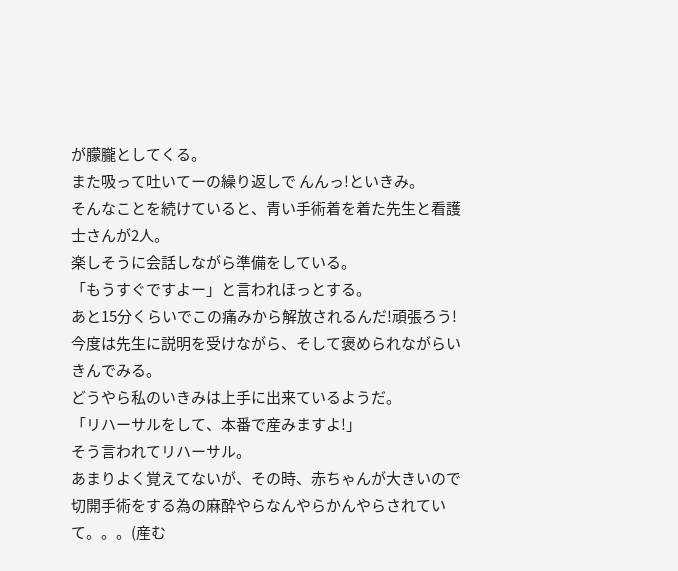が朦朧としてくる。
また吸って吐いてーの繰り返しで んんっ!といきみ。
そんなことを続けていると、青い手術着を着た先生と看護士さんが2人。
楽しそうに会話しながら準備をしている。
「もうすぐですよー」と言われほっとする。
あと15分くらいでこの痛みから解放されるんだ!頑張ろう!
今度は先生に説明を受けながら、そして褒められながらいきんでみる。
どうやら私のいきみは上手に出来ているようだ。
「リハーサルをして、本番で産みますよ!」
そう言われてリハーサル。
あまりよく覚えてないが、その時、赤ちゃんが大きいので切開手術をする為の麻酔やらなんやらかんやらされていて。。。(産む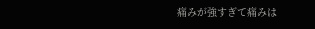痛みが強すぎて痛みは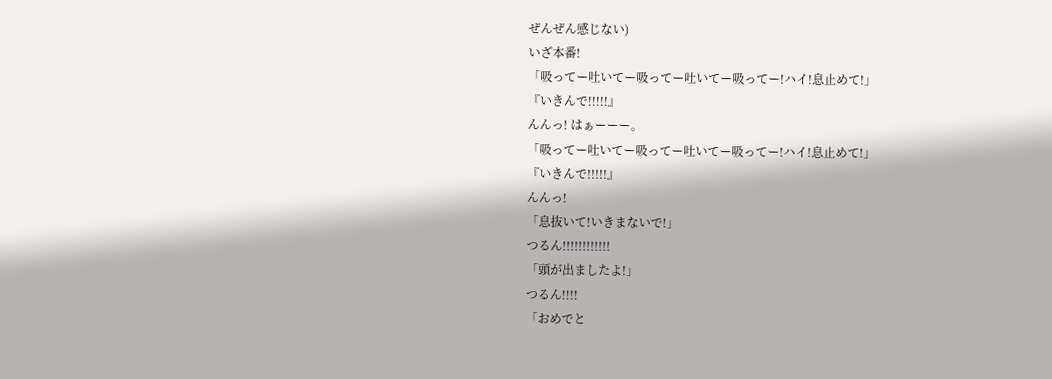ぜんぜん感じない)
いざ本番!
「吸ってー吐いてー吸ってー吐いてー吸ってー!ハイ!息止めて!」
『いきんで!!!!!』
んんっ! はぁーーー。
「吸ってー吐いてー吸ってー吐いてー吸ってー!ハイ!息止めて!」
『いきんで!!!!!』
んんっ!
「息抜いて!いきまないで!」
つるん!!!!!!!!!!!!
「頭が出ましたよ!」
つるん!!!!
「おめでと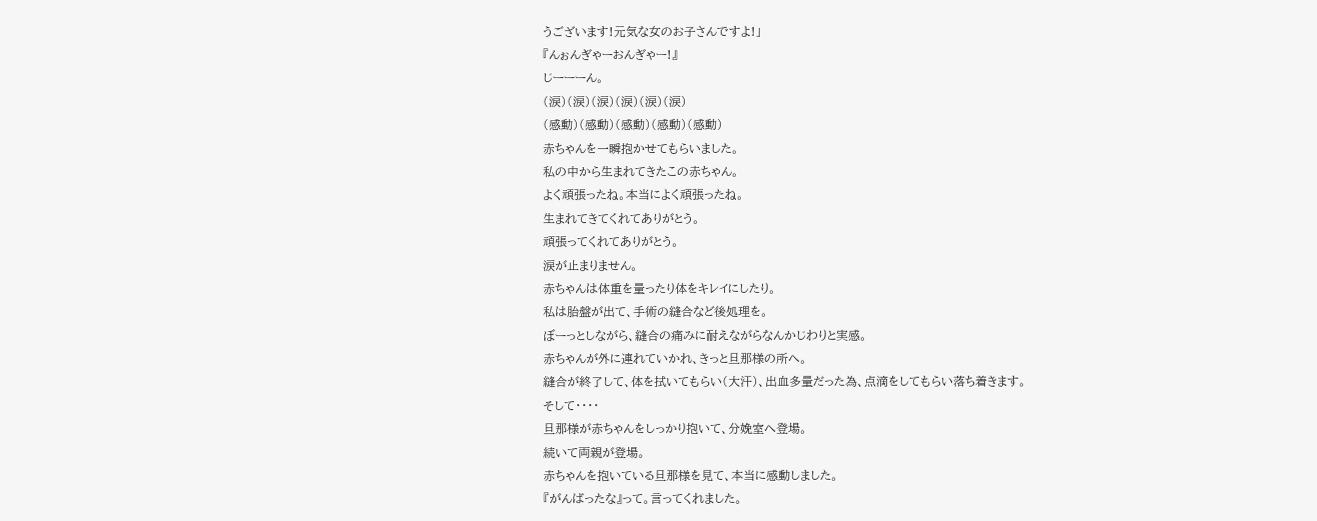うございます!元気な女のお子さんですよ!」
『んぉんぎゃーおんぎゃー!』
じーーーん。
(涙)(涙)(涙)(涙)(涙)(涙)
(感動)(感動)(感動)(感動)(感動)
赤ちゃんを一瞬抱かせてもらいました。
私の中から生まれてきたこの赤ちゃん。
よく頑張ったね。本当によく頑張ったね。
生まれてきてくれてありがとう。
頑張ってくれてありがとう。
涙が止まりません。
赤ちゃんは体重を量ったり体をキレイにしたり。
私は胎盤が出て、手術の縫合など後処理を。
ぼーっとしながら、縫合の痛みに耐えながらなんかじわりと実感。
赤ちゃんが外に連れていかれ、きっと旦那様の所へ。
縫合が終了して、体を拭いてもらい(大汗)、出血多量だった為、点滴をしてもらい落ち着きます。
そして・・・・
旦那様が赤ちゃんをしっかり抱いて、分娩室へ登場。
続いて両親が登場。
赤ちゃんを抱いている旦那様を見て、本当に感動しました。
『がんばったな』って。言ってくれました。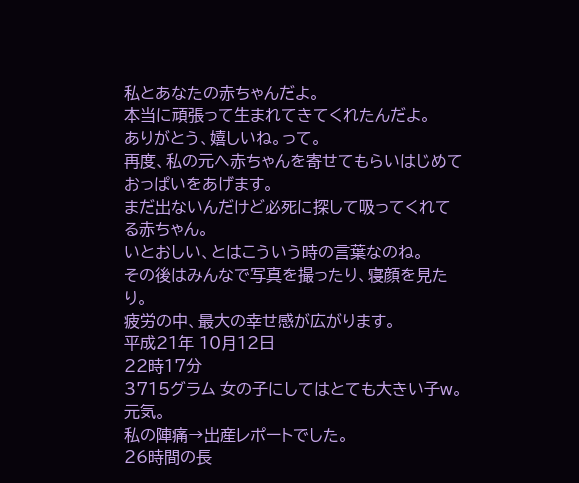私とあなたの赤ちゃんだよ。
本当に頑張って生まれてきてくれたんだよ。
ありがとう、嬉しいね。って。
再度、私の元へ赤ちゃんを寄せてもらいはじめておっぱいをあげます。
まだ出ないんだけど必死に探して吸ってくれてる赤ちゃん。
いとおしい、とはこういう時の言葉なのね。
その後はみんなで写真を撮ったり、寝顔を見たり。
疲労の中、最大の幸せ感が広がります。
平成21年 10月12日
22時17分
3715グラム 女の子にしてはとても大きい子w。
元気。
私の陣痛→出産レポートでした。
26時間の長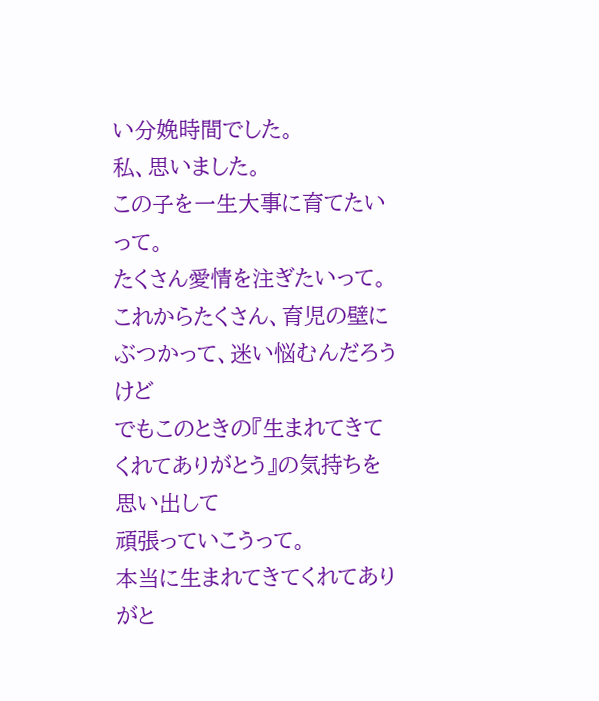い分娩時間でした。
私、思いました。
この子を一生大事に育てたいって。
たくさん愛情を注ぎたいって。
これからたくさん、育児の壁にぶつかって、迷い悩むんだろうけど
でもこのときの『生まれてきてくれてありがとう』の気持ちを思い出して
頑張っていこうって。
本当に生まれてきてくれてありがと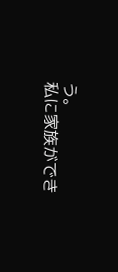う。
私に家族ができ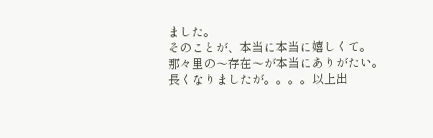ました。
そのことが、本当に本当に嬉しくて。
那々里の〜存在〜が本当にありがたい。
長くなりましたが。。。。以上出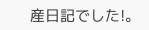産日記でした!。